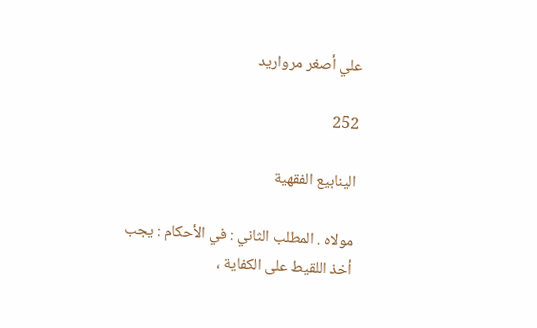علي أصغر مرواريد

252

الينابيع الفقهية

مولاه . المطلب الثاني : في الأحكام : يجب أخذ اللقيط على الكفاية ،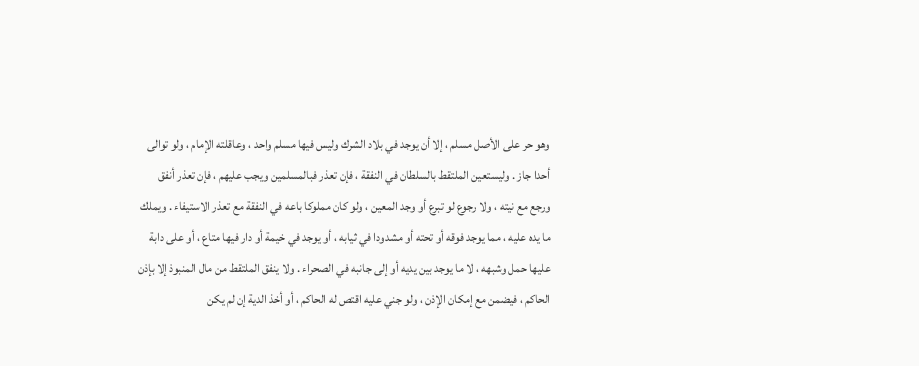وهو حر على الأصل مسلم ، إلا أن يوجد في بلاد الشرك وليس فيها مسلم واحد ، وعاقلته الإمام ، ولو توالى أحدا جاز . وليستعين الملتقط بالسلطان في النفقة ، فإن تعذر فبالمسلمين ويجب عليهم ، فإن تعذر أنفق ورجع مع نيته ، ولا رجوع لو تبرع أو وجد المعين ، ولو كان مملوكا باعه في النفقة مع تعذر الاستيفاء . ويملك ما يده عليه ، مما يوجد فوقه أو تحته أو مشدودا في ثيابه ، أو يوجد في خيمة أو دار فيها متاع ، أو على دابة عليها حمل وشبهه ، لا ما يوجد بين يديه أو إلى جانبه في الصحراء . ولا ينفق الملتقط من مال المنبوذ إلا بإذن الحاكم ، فيضمن مع إمكان الإذن ، ولو جني عليه اقتص له الحاكم ، أو أخذ الدية إن لم يكن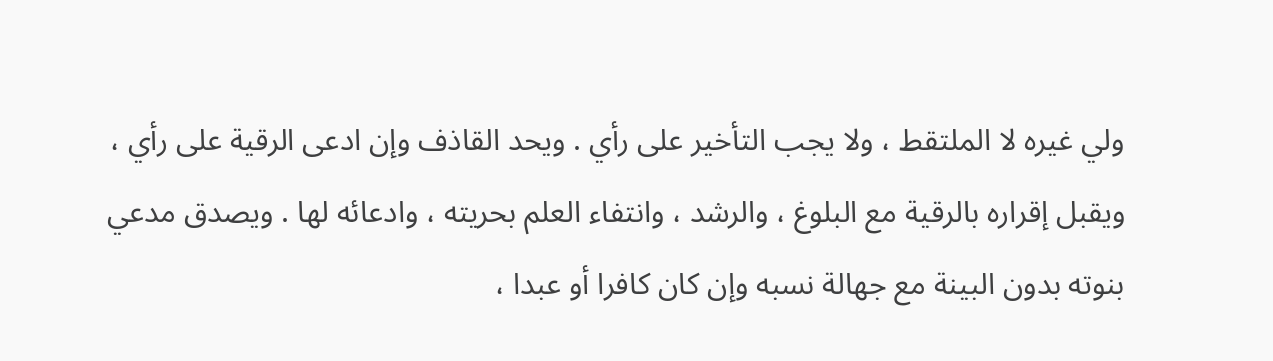ولي غيره لا الملتقط ، ولا يجب التأخير على رأي . ويحد القاذف وإن ادعى الرقية على رأي ، ويقبل إقراره بالرقية مع البلوغ ، والرشد ، وانتفاء العلم بحريته ، وادعائه لها . ويصدق مدعي بنوته بدون البينة مع جهالة نسبه وإن كان كافرا أو عبدا ،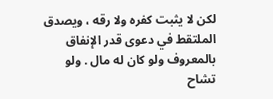لكن لا يثبت كفره ولا رقه ، ويصدق الملتقط في دعوى قدر الإنفاق بالمعروف ولو كان له مال . ولو تشاح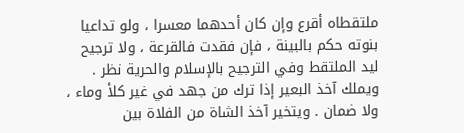ملتقطاه أقرع وإن كان أحدهما معسرا ، ولو تداعيا بنوته حكم بالبينة ، فإن فقدت فالقرعة ، ولا ترجيح ليد الملتقط وفي الترجيح بالإسلام والحرية نظر . ويملك آخذ البعير إذا ترك من جهد في غير كلأ وماء ، ولا ضمان . ويتخير آخذ الشاة من الفلاة بين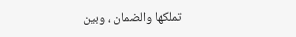تملكها والضمان ، وبين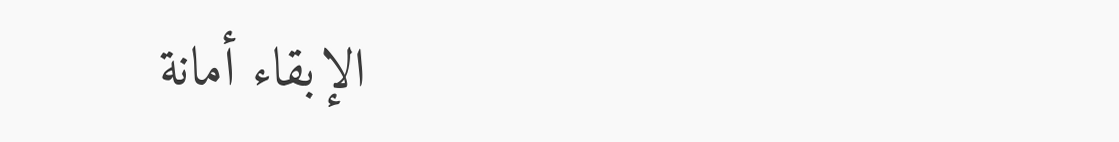الإبقاء أمانة